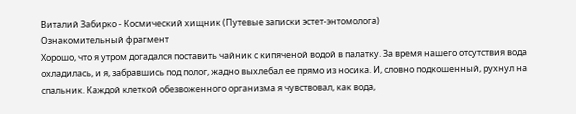Виталий Забирко - Космический хищник (Путевые записки эстет-энтомолога)
Ознакомительный фрагмент
Хорошо, что я утром догадался поставить чайник с кипяченой водой в палатку. За время нашего отсутствия вода охладилась, и я, забравшись под полог, жадно выхлебал ее прямо из носика. И, словно подкошенный, рухнул на спальник. Каждой клеткой обезвоженного организма я чувствовал, как вода,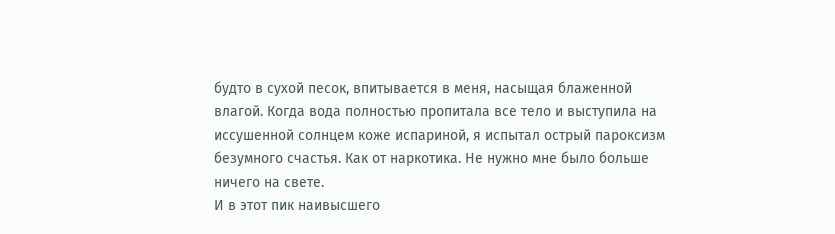будто в сухой песок, впитывается в меня, насыщая блаженной влагой. Когда вода полностью пропитала все тело и выступила на иссушенной солнцем коже испариной, я испытал острый пароксизм безумного счастья. Как от наркотика. Не нужно мне было больше ничего на свете.
И в этот пик наивысшего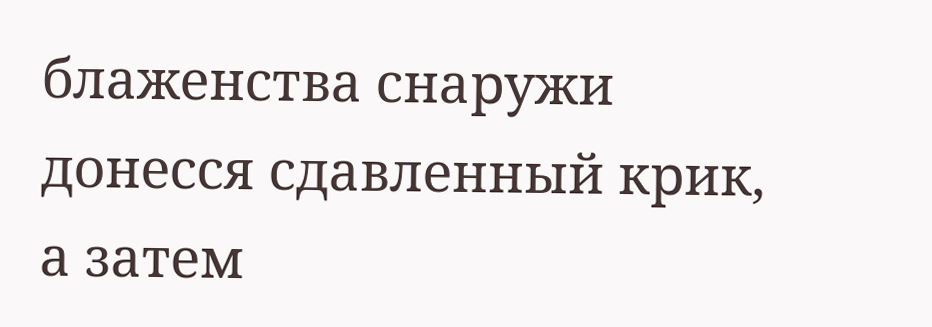блаженства снаружи донесся сдавленный крик, а затем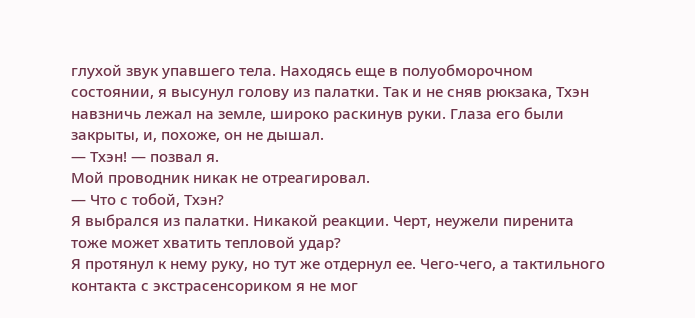глухой звук упавшего тела. Находясь еще в полуобморочном состоянии, я высунул голову из палатки. Так и не сняв рюкзака, Тхэн навзничь лежал на земле, широко раскинув руки. Глаза его были закрыты, и, похоже, он не дышал.
— Тхэн! — позвал я.
Мой проводник никак не отреагировал.
— Что с тобой, Тхэн?
Я выбрался из палатки. Никакой реакции. Черт, неужели пиренита тоже может хватить тепловой удар?
Я протянул к нему руку, но тут же отдернул ее. Чего-чего, а тактильного контакта с экстрасенсориком я не мог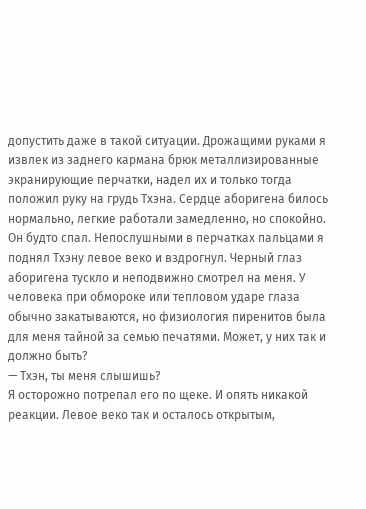допустить даже в такой ситуации. Дрожащими руками я извлек из заднего кармана брюк металлизированные экранирующие перчатки, надел их и только тогда положил руку на грудь Тхэна. Сердце аборигена билось нормально, легкие работали замедленно, но спокойно. Он будто спал. Непослушными в перчатках пальцами я поднял Тхэну левое веко и вздрогнул. Черный глаз аборигена тускло и неподвижно смотрел на меня. У человека при обмороке или тепловом ударе глаза обычно закатываются, но физиология пиренитов была для меня тайной за семью печатями. Может, у них так и должно быть?
— Тхэн, ты меня слышишь?
Я осторожно потрепал его по щеке. И опять никакой реакции. Левое веко так и осталось открытым,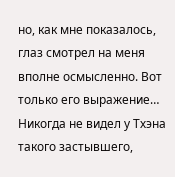но, как мне показалось, глаз смотрел на меня вполне осмысленно. Вот только его выражение… Никогда не видел у Тхэна такого застывшего,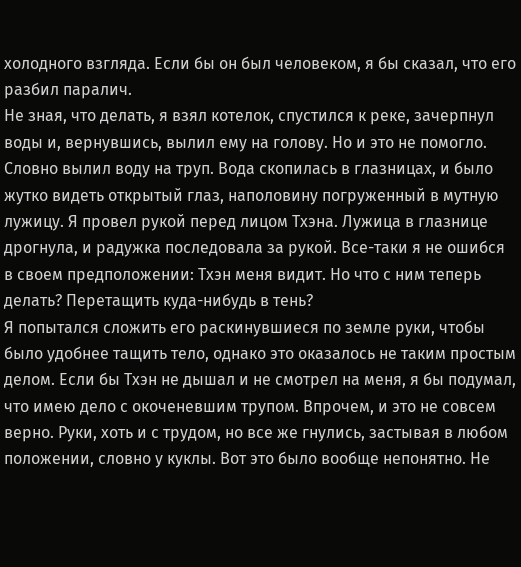холодного взгляда. Если бы он был человеком, я бы сказал, что его разбил паралич.
Не зная, что делать, я взял котелок, спустился к реке, зачерпнул воды и, вернувшись, вылил ему на голову. Но и это не помогло. Словно вылил воду на труп. Вода скопилась в глазницах, и было жутко видеть открытый глаз, наполовину погруженный в мутную лужицу. Я провел рукой перед лицом Тхэна. Лужица в глазнице дрогнула, и радужка последовала за рукой. Все-таки я не ошибся в своем предположении: Тхэн меня видит. Но что с ним теперь делать? Перетащить куда-нибудь в тень?
Я попытался сложить его раскинувшиеся по земле руки, чтобы было удобнее тащить тело, однако это оказалось не таким простым делом. Если бы Тхэн не дышал и не смотрел на меня, я бы подумал, что имею дело с окоченевшим трупом. Впрочем, и это не совсем верно. Руки, хоть и с трудом, но все же гнулись, застывая в любом положении, словно у куклы. Вот это было вообще непонятно. Не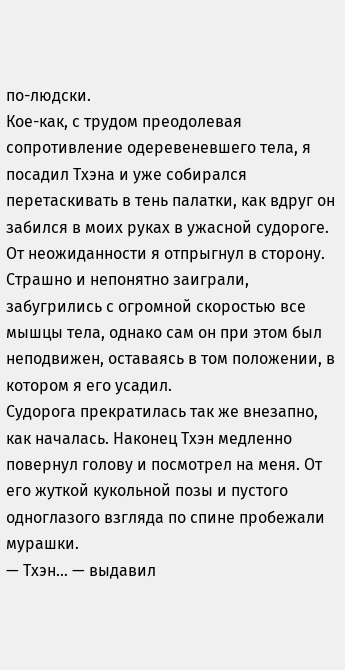по-людски.
Кое-как, с трудом преодолевая сопротивление одеревеневшего тела, я посадил Тхэна и уже собирался перетаскивать в тень палатки, как вдруг он забился в моих руках в ужасной судороге. От неожиданности я отпрыгнул в сторону. Страшно и непонятно заиграли, забугрились с огромной скоростью все мышцы тела, однако сам он при этом был неподвижен, оставаясь в том положении, в котором я его усадил.
Судорога прекратилась так же внезапно, как началась. Наконец Тхэн медленно повернул голову и посмотрел на меня. От его жуткой кукольной позы и пустого одноглазого взгляда по спине пробежали мурашки.
— Тхэн… — выдавил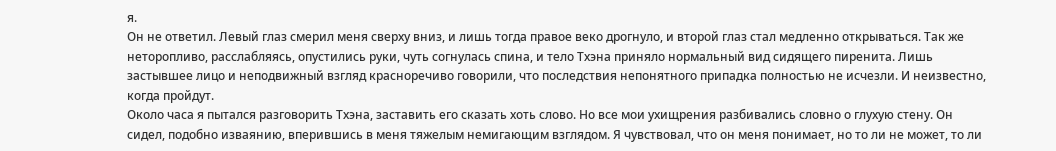я.
Он не ответил. Левый глаз смерил меня сверху вниз, и лишь тогда правое веко дрогнуло, и второй глаз стал медленно открываться. Так же неторопливо, расслабляясь, опустились руки, чуть согнулась спина, и тело Тхэна приняло нормальный вид сидящего пиренита. Лишь застывшее лицо и неподвижный взгляд красноречиво говорили, что последствия непонятного припадка полностью не исчезли. И неизвестно, когда пройдут.
Около часа я пытался разговорить Тхэна, заставить его сказать хоть слово. Но все мои ухищрения разбивались словно о глухую стену. Он сидел, подобно изваянию, вперившись в меня тяжелым немигающим взглядом. Я чувствовал, что он меня понимает, но то ли не может, то ли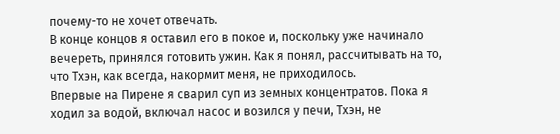почему-то не хочет отвечать.
В конце концов я оставил его в покое и, поскольку уже начинало вечереть, принялся готовить ужин. Как я понял, рассчитывать на то, что Тхэн, как всегда, накормит меня, не приходилось.
Впервые на Пирене я сварил суп из земных концентратов. Пока я ходил за водой, включал насос и возился у печи, Тхэн, не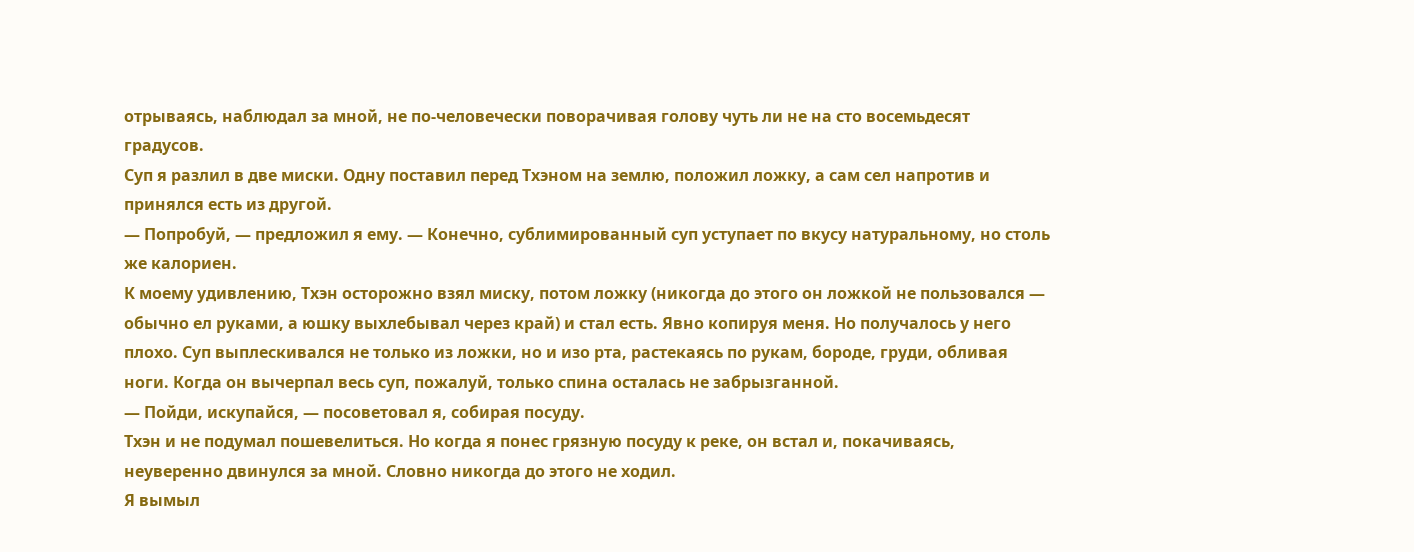отрываясь, наблюдал за мной, не по-человечески поворачивая голову чуть ли не на сто восемьдесят градусов.
Суп я разлил в две миски. Одну поставил перед Тхэном на землю, положил ложку, а сам сел напротив и принялся есть из другой.
— Попробуй, — предложил я ему. — Конечно, сублимированный суп уступает по вкусу натуральному, но столь же калориен.
К моему удивлению, Тхэн осторожно взял миску, потом ложку (никогда до этого он ложкой не пользовался — обычно ел руками, а юшку выхлебывал через край) и стал есть. Явно копируя меня. Но получалось у него плохо. Суп выплескивался не только из ложки, но и изо рта, растекаясь по рукам, бороде, груди, обливая ноги. Когда он вычерпал весь суп, пожалуй, только спина осталась не забрызганной.
— Пойди, искупайся, — посоветовал я, собирая посуду.
Тхэн и не подумал пошевелиться. Но когда я понес грязную посуду к реке, он встал и, покачиваясь, неуверенно двинулся за мной. Словно никогда до этого не ходил.
Я вымыл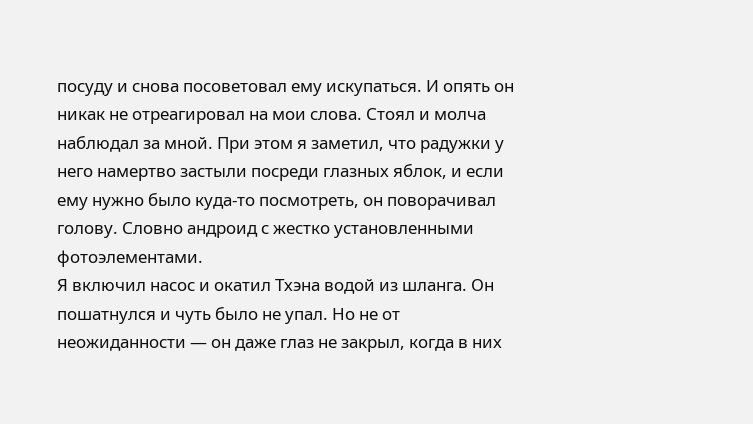посуду и снова посоветовал ему искупаться. И опять он никак не отреагировал на мои слова. Стоял и молча наблюдал за мной. При этом я заметил, что радужки у него намертво застыли посреди глазных яблок, и если ему нужно было куда-то посмотреть, он поворачивал голову. Словно андроид с жестко установленными фотоэлементами.
Я включил насос и окатил Тхэна водой из шланга. Он пошатнулся и чуть было не упал. Но не от неожиданности — он даже глаз не закрыл, когда в них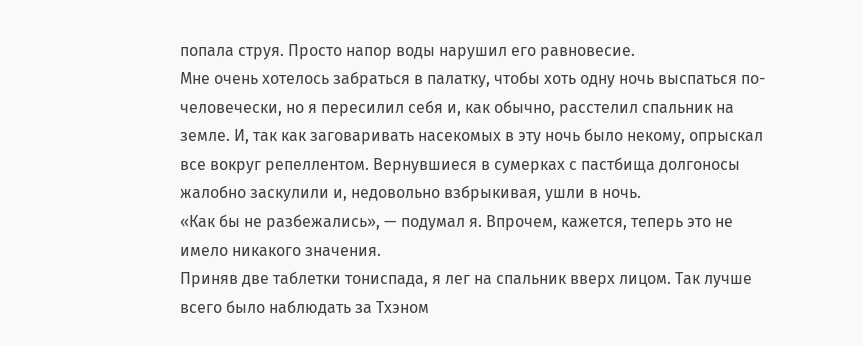попала струя. Просто напор воды нарушил его равновесие.
Мне очень хотелось забраться в палатку, чтобы хоть одну ночь выспаться по-человечески, но я пересилил себя и, как обычно, расстелил спальник на земле. И, так как заговаривать насекомых в эту ночь было некому, опрыскал все вокруг репеллентом. Вернувшиеся в сумерках с пастбища долгоносы жалобно заскулили и, недовольно взбрыкивая, ушли в ночь.
«Как бы не разбежались», — подумал я. Впрочем, кажется, теперь это не имело никакого значения.
Приняв две таблетки тониспада, я лег на спальник вверх лицом. Так лучше всего было наблюдать за Тхэном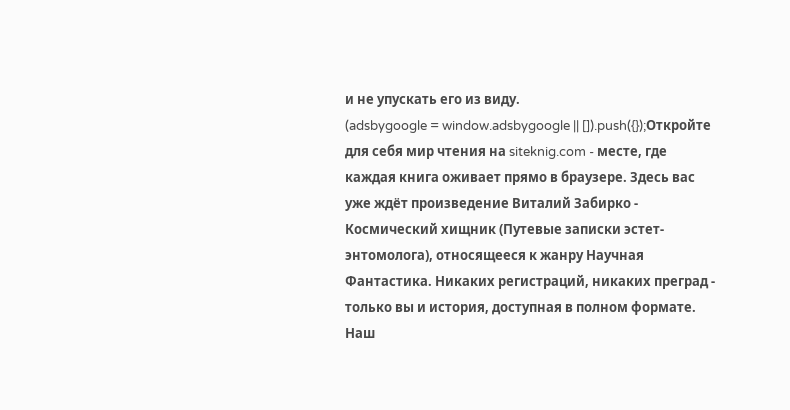и не упускать его из виду.
(adsbygoogle = window.adsbygoogle || []).push({});Откройте для себя мир чтения на siteknig.com - месте, где каждая книга оживает прямо в браузере. Здесь вас уже ждёт произведение Виталий Забирко - Космический хищник (Путевые записки эстет-энтомолога), относящееся к жанру Научная Фантастика. Никаких регистраций, никаких преград - только вы и история, доступная в полном формате. Наш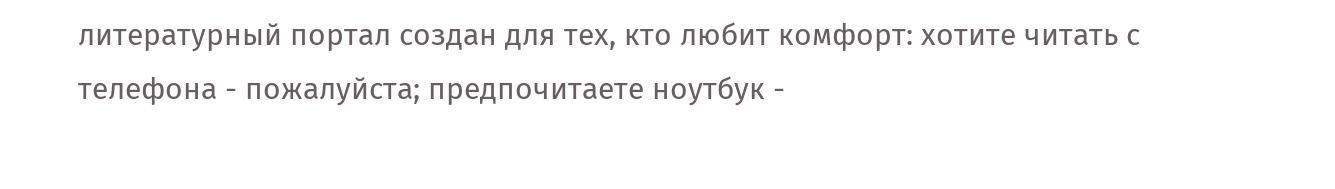литературный портал создан для тех, кто любит комфорт: хотите читать с телефона - пожалуйста; предпочитаете ноутбук -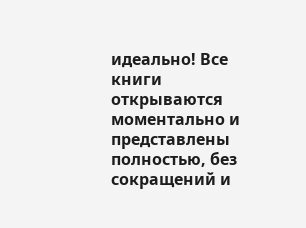идеально! Все книги открываются моментально и представлены полностью, без сокращений и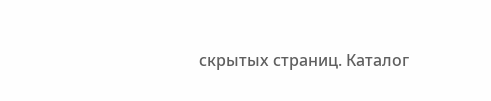скрытых страниц. Каталог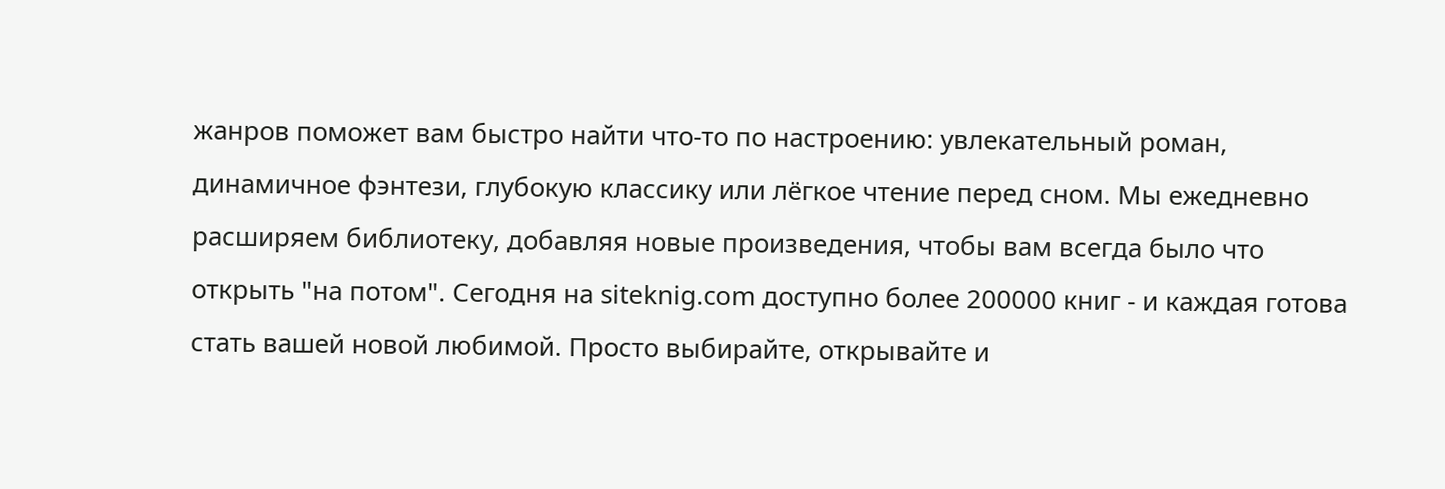жанров поможет вам быстро найти что-то по настроению: увлекательный роман, динамичное фэнтези, глубокую классику или лёгкое чтение перед сном. Мы ежедневно расширяем библиотеку, добавляя новые произведения, чтобы вам всегда было что открыть "на потом". Сегодня на siteknig.com доступно более 200000 книг - и каждая готова стать вашей новой любимой. Просто выбирайте, открывайте и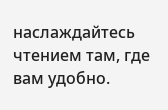наслаждайтесь чтением там, где вам удобно.